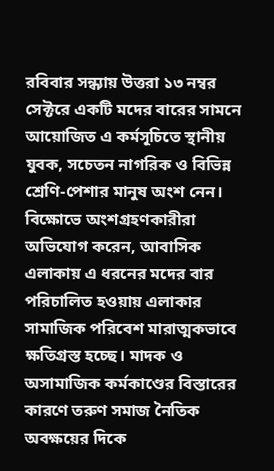রবিবার সন্ধ্যায় উত্তরা ১৩ নম্বর সেক্টরে একটি মদের বারের সামনে আয়োজিত এ কর্মসূচিতে স্থানীয় যুবক, সচেতন নাগরিক ও বিভিন্ন শ্রেণি-পেশার মানুষ অংশ নেন।
বিক্ষোভে অংশগ্রহণকারীরা অভিযোগ করেন, আবাসিক এলাকায় এ ধরনের মদের বার পরিচালিত হওয়ায় এলাকার সামাজিক পরিবেশ মারাত্মকভাবে ক্ষতিগ্রস্ত হচ্ছে। মাদক ও অসামাজিক কর্মকাণ্ডের বিস্তারের কারণে তরুণ সমাজ নৈতিক অবক্ষয়ের দিকে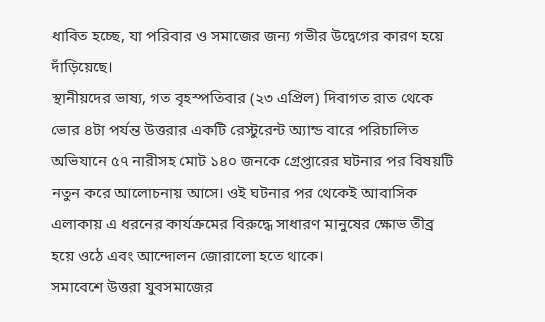ধাবিত হচ্ছে, যা পরিবার ও সমাজের জন্য গভীর উদ্বেগের কারণ হয়ে দাঁড়িয়েছে।
স্থানীয়দের ভাষ্য, গত বৃহস্পতিবার (২৩ এপ্রিল) দিবাগত রাত থেকে ভোর ৪টা পর্যন্ত উত্তরার একটি রেস্টুরেন্ট অ্যান্ড বারে পরিচালিত অভিযানে ৫৭ নারীসহ মোট ১৪০ জনকে গ্রেপ্তারের ঘটনার পর বিষয়টি নতুন করে আলোচনায় আসে। ওই ঘটনার পর থেকেই আবাসিক এলাকায় এ ধরনের কার্যক্রমের বিরুদ্ধে সাধারণ মানুষের ক্ষোভ তীব্র হয়ে ওঠে এবং আন্দোলন জোরালো হতে থাকে।
সমাবেশে উত্তরা যুবসমাজের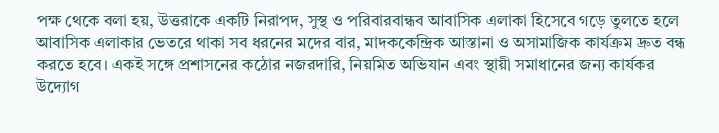পক্ষ থেকে বলা হয়, উত্তরাকে একটি নিরাপদ, সুস্থ ও পরিবারবান্ধব আবাসিক এলাকা হিসেবে গড়ে তুলতে হলে আবাসিক এলাকার ভেতরে থাকা সব ধরনের মদের বার, মাদককেন্দ্রিক আস্তানা ও অসামাজিক কার্যক্রম দ্রুত বন্ধ করতে হবে। একই সঙ্গে প্রশাসনের কঠোর নজরদারি, নিয়মিত অভিযান এবং স্থায়ী সমাধানের জন্য কার্যকর উদ্যোগ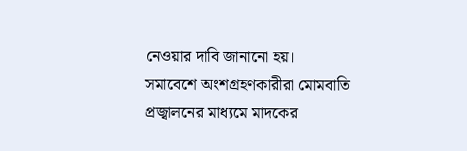নেওয়ার দাবি জানানো হয়।
সমাবেশে অংশগ্রহণকারীরা মোমবাতি প্রজ্বালনের মাধ্যমে মাদকের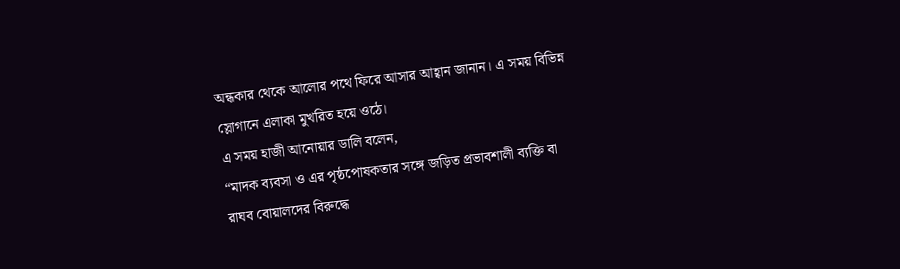অন্ধকার থেকে আলোর পথে ফিরে আসার আহ্বান জানান। এ সময় বিভিন্ন স্লোগানে এলাকা মুখরিত হয়ে ওঠে।
এ সময় হাজী আনোয়ার ডালি বলেন,
“মাদক ব্যবসা ও এর পৃষ্ঠপোষকতার সঙ্গে জড়িত প্রভাবশালী ব্যক্তি বা রাঘব বোয়ালদের বিরুদ্ধে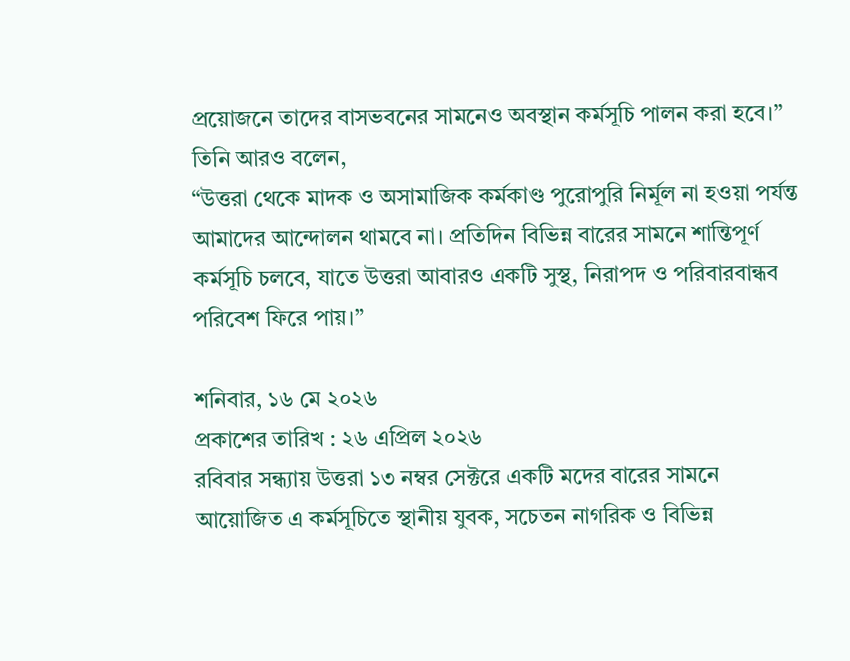প্রয়োজনে তাদের বাসভবনের সামনেও অবস্থান কর্মসূচি পালন করা হবে।”
তিনি আরও বলেন,
“উত্তরা থেকে মাদক ও অসামাজিক কর্মকাণ্ড পুরোপুরি নির্মূল না হওয়া পর্যন্ত আমাদের আন্দোলন থামবে না। প্রতিদিন বিভিন্ন বারের সামনে শান্তিপূর্ণ কর্মসূচি চলবে, যাতে উত্তরা আবারও একটি সুস্থ, নিরাপদ ও পরিবারবান্ধব পরিবেশ ফিরে পায়।”

শনিবার, ১৬ মে ২০২৬
প্রকাশের তারিখ : ২৬ এপ্রিল ২০২৬
রবিবার সন্ধ্যায় উত্তরা ১৩ নম্বর সেক্টরে একটি মদের বারের সামনে আয়োজিত এ কর্মসূচিতে স্থানীয় যুবক, সচেতন নাগরিক ও বিভিন্ন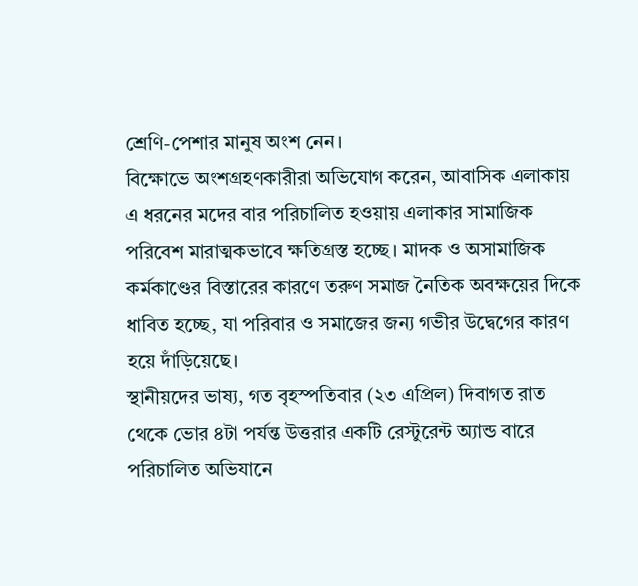শ্রেণি-পেশার মানুষ অংশ নেন।
বিক্ষোভে অংশগ্রহণকারীরা অভিযোগ করেন, আবাসিক এলাকায় এ ধরনের মদের বার পরিচালিত হওয়ায় এলাকার সামাজিক পরিবেশ মারাত্মকভাবে ক্ষতিগ্রস্ত হচ্ছে। মাদক ও অসামাজিক কর্মকাণ্ডের বিস্তারের কারণে তরুণ সমাজ নৈতিক অবক্ষয়ের দিকে ধাবিত হচ্ছে, যা পরিবার ও সমাজের জন্য গভীর উদ্বেগের কারণ হয়ে দাঁড়িয়েছে।
স্থানীয়দের ভাষ্য, গত বৃহস্পতিবার (২৩ এপ্রিল) দিবাগত রাত থেকে ভোর ৪টা পর্যন্ত উত্তরার একটি রেস্টুরেন্ট অ্যান্ড বারে পরিচালিত অভিযানে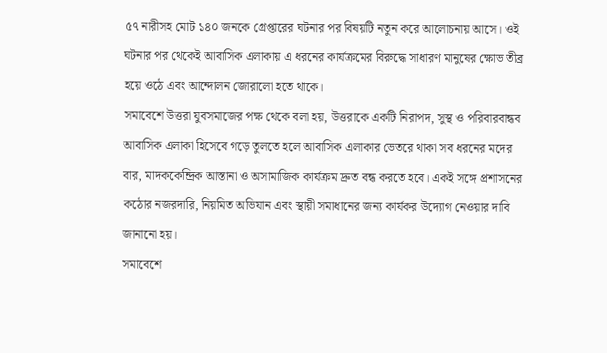৫৭ নারীসহ মোট ১৪০ জনকে গ্রেপ্তারের ঘটনার পর বিষয়টি নতুন করে আলোচনায় আসে। ওই ঘটনার পর থেকেই আবাসিক এলাকায় এ ধরনের কার্যক্রমের বিরুদ্ধে সাধারণ মানুষের ক্ষোভ তীব্র হয়ে ওঠে এবং আন্দোলন জোরালো হতে থাকে।
সমাবেশে উত্তরা যুবসমাজের পক্ষ থেকে বলা হয়, উত্তরাকে একটি নিরাপদ, সুস্থ ও পরিবারবান্ধব আবাসিক এলাকা হিসেবে গড়ে তুলতে হলে আবাসিক এলাকার ভেতরে থাকা সব ধরনের মদের বার, মাদককেন্দ্রিক আস্তানা ও অসামাজিক কার্যক্রম দ্রুত বন্ধ করতে হবে। একই সঙ্গে প্রশাসনের কঠোর নজরদারি, নিয়মিত অভিযান এবং স্থায়ী সমাধানের জন্য কার্যকর উদ্যোগ নেওয়ার দাবি জানানো হয়।
সমাবেশে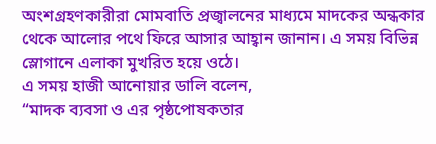অংশগ্রহণকারীরা মোমবাতি প্রজ্বালনের মাধ্যমে মাদকের অন্ধকার থেকে আলোর পথে ফিরে আসার আহ্বান জানান। এ সময় বিভিন্ন স্লোগানে এলাকা মুখরিত হয়ে ওঠে।
এ সময় হাজী আনোয়ার ডালি বলেন,
“মাদক ব্যবসা ও এর পৃষ্ঠপোষকতার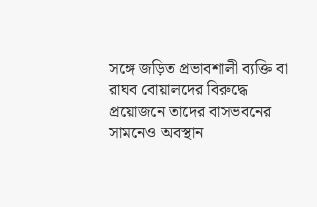সঙ্গে জড়িত প্রভাবশালী ব্যক্তি বা রাঘব বোয়ালদের বিরুদ্ধে প্রয়োজনে তাদের বাসভবনের সামনেও অবস্থান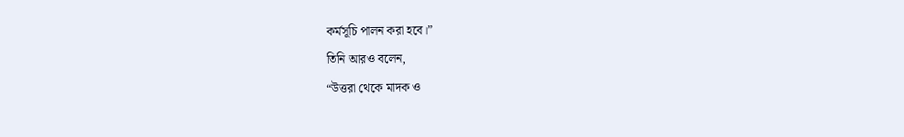কর্মসূচি পালন করা হবে।”
তিনি আরও বলেন,
“উত্তরা থেকে মাদক ও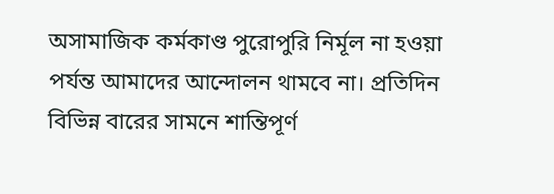অসামাজিক কর্মকাণ্ড পুরোপুরি নির্মূল না হওয়া পর্যন্ত আমাদের আন্দোলন থামবে না। প্রতিদিন বিভিন্ন বারের সামনে শান্তিপূর্ণ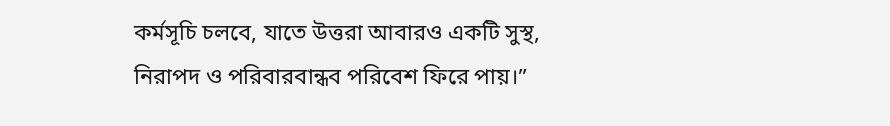কর্মসূচি চলবে, যাতে উত্তরা আবারও একটি সুস্থ, নিরাপদ ও পরিবারবান্ধব পরিবেশ ফিরে পায়।”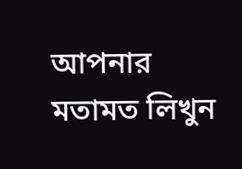আপনার মতামত লিখুন